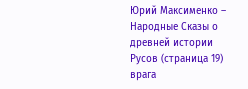Юрий Максименко – Народные Сказы о древней истории Русов (страница 19)
врага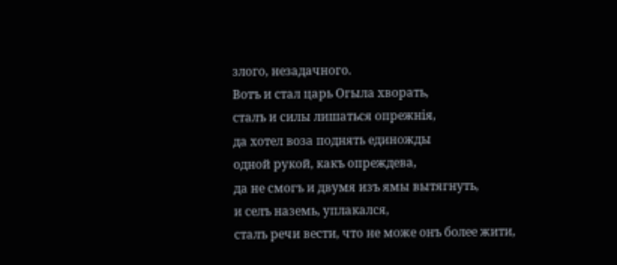злого, незадачного.
Вотъ и стал царь Огыла хворать,
сталъ и силы лишаться опрежнiя,
да хотел воза поднять единожды
одной рукой, какъ опреждева,
да не смогъ и двумя изъ ямы вытягнуть,
и селъ наземь, уплакался,
сталъ речи вести, что не може онъ более жити,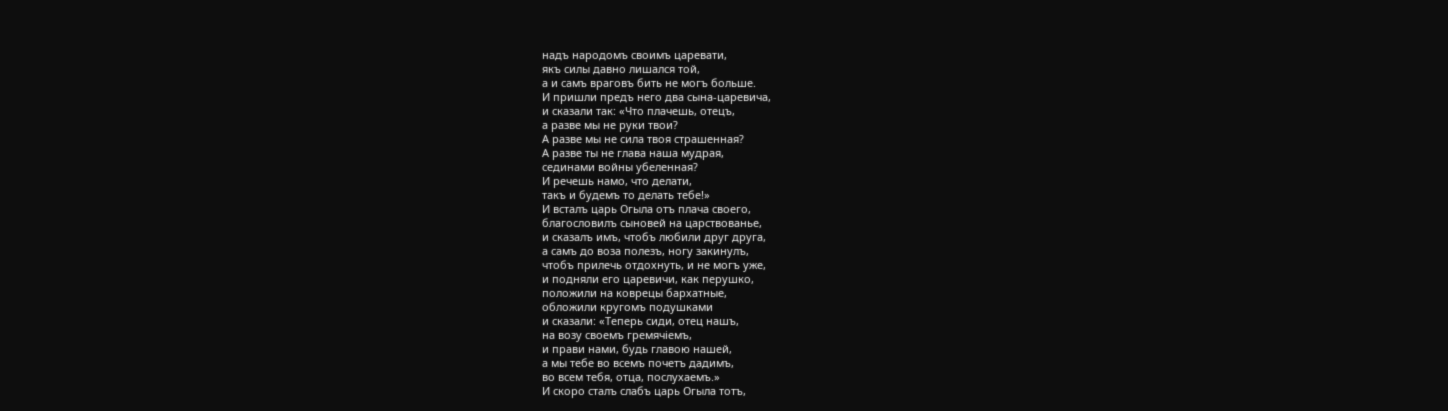надъ народомъ своимъ царевати,
якъ силы давно лишался той,
а и самъ враговъ бить не могъ больше.
И пришли предъ него два сына-царевича,
и сказали так: «Что плачешь, отецъ,
а разве мы не руки твои?
А разве мы не сила твоя страшенная?
А разве ты не глава наша мудрая,
сединами войны убеленная?
И речешь намо, что делати,
такъ и будемъ то делать тебе!»
И всталъ царь Огыла отъ плача своего,
благословилъ сыновей на царствованье,
и сказалъ имъ, чтобъ любили друг друга,
а самъ до воза полезъ, ногу закинулъ,
чтобъ прилечь отдохнуть, и не могъ уже,
и подняли его царевичи, как перушко,
положили на коврецы бархатные,
обложили кругомъ подушками
и сказали: «Теперь сиди, отец нашъ,
на возу своемъ гремячiемъ,
и прави нами, будь главою нашей,
а мы тебе во всемъ почетъ дадимъ,
во всем тебя, отца, послухаемъ.»
И скоро сталъ слабъ царь Огыла тотъ,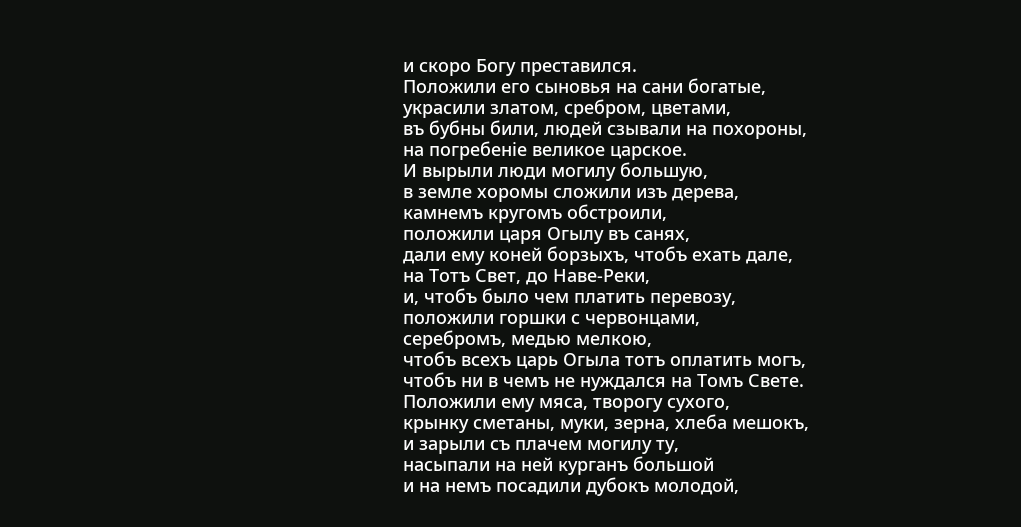и скоро Богу преставился.
Положили его сыновья на сани богатые,
украсили златом, сребром, цветами,
въ бубны били, людей сзывали на похороны,
на погребенiе великое царское.
И вырыли люди могилу большую,
в земле хоромы сложили изъ дерева,
камнемъ кругомъ обстроили,
положили царя Огылу въ санях,
дали ему коней борзыхъ, чтобъ ехать дале,
на Тотъ Свет, до Наве-Реки,
и, чтобъ было чем платить перевозу,
положили горшки с червонцами,
серебромъ, медью мелкою,
чтобъ всехъ царь Огыла тотъ оплатить могъ,
чтобъ ни в чемъ не нуждался на Томъ Свете.
Положили ему мяса, творогу сухого,
крынку сметаны, муки, зерна, хлеба мешокъ,
и зарыли съ плачем могилу ту,
насыпали на ней курганъ большой
и на немъ посадили дубокъ молодой,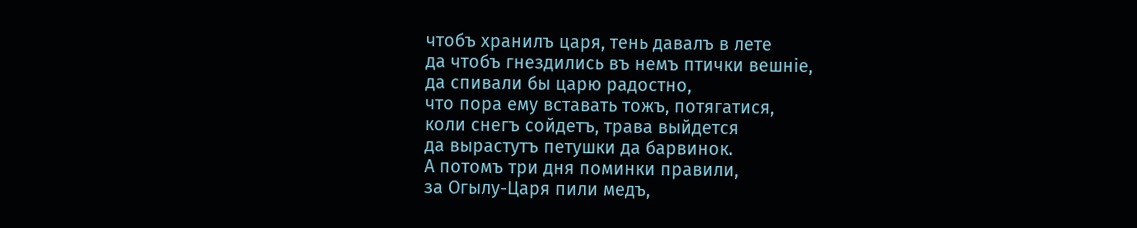чтобъ хранилъ царя, тень давалъ в лете
да чтобъ гнездились въ немъ птички вешнiе,
да спивали бы царю радостно,
что пора ему вставать тожъ, потягатися,
коли снегъ сойдетъ, трава выйдется
да вырастутъ петушки да барвинок.
А потомъ три дня поминки правили,
за Огылу-Царя пили медъ,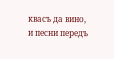квасъ да вино,
и песни передъ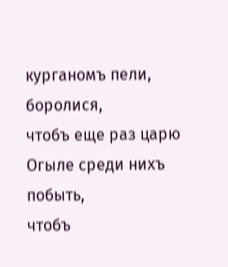курганомъ пели, боролися,
чтобъ еще раз царю Огыле среди нихъ побыть,
чтобъ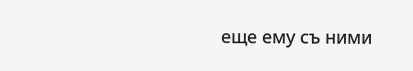еще ему съ ними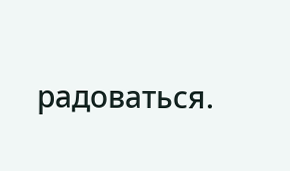радоваться.